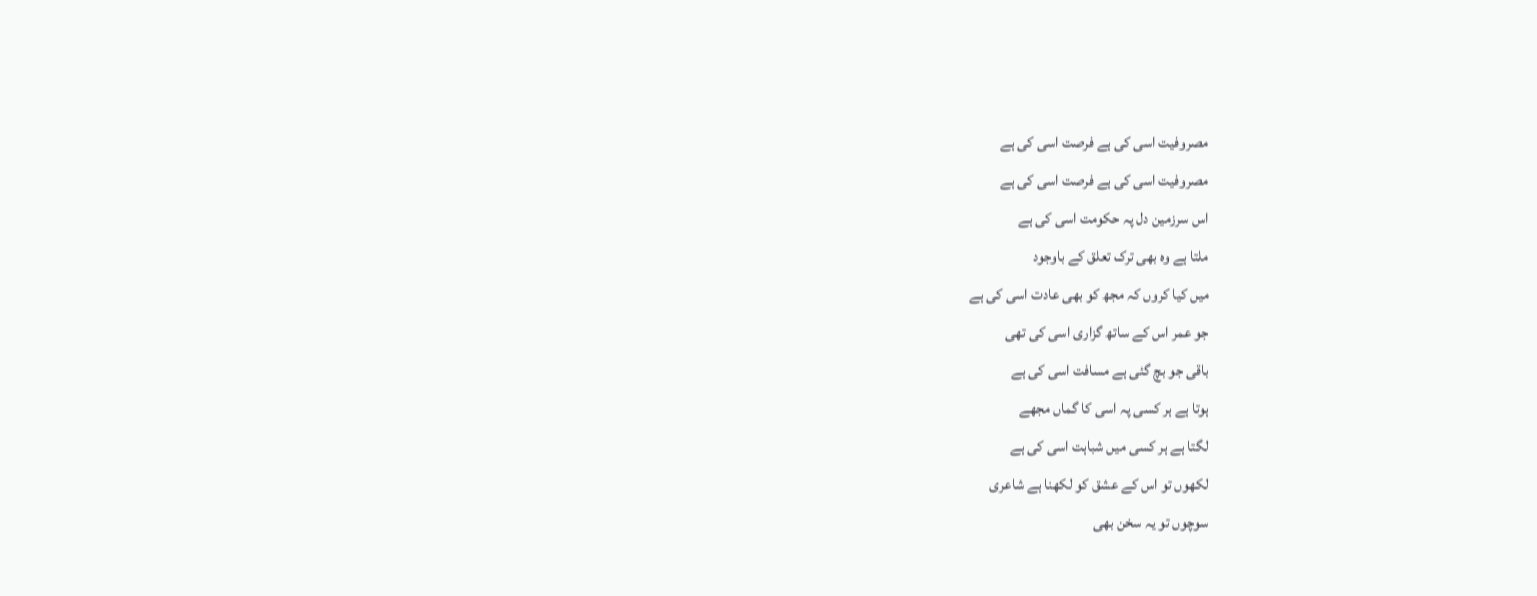مصروفیت اسی کی ہے فرصت اسی کی ہے
مصروفیت اسی کی ہے فرصت اسی کی ہے
اس سرزمین دل پہ حکومت اسی کی ہے
ملتا ہے وہ بھی ترک تعلق کے باوجود
میں کیا کروں کہ مجھ کو بھی عادت اسی کی ہے
جو عمر اس کے ساتھ گزاری اسی کی تھی
باقی جو بچ گئی ہے مسافت اسی کی ہے
ہوتا ہے ہر کسی پہ اسی کا گماں مجھے
لگتا ہے ہر کسی میں شباہت اسی کی ہے
لکھوں تو اس کے عشق کو لکھنا ہے شاعری
سوچوں تو یہ سخن بھی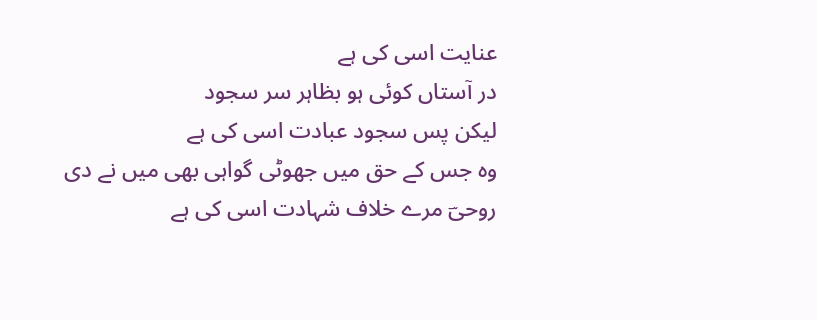عنایت اسی کی ہے
در آستاں کوئی ہو بظاہر سر سجود
لیکن پس سجود عبادت اسی کی ہے
وہ جس کے حق میں جھوٹی گواہی بھی میں نے دی
روحیؔ مرے خلاف شہادت اسی کی ہے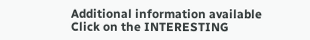Additional information available
Click on the INTERESTING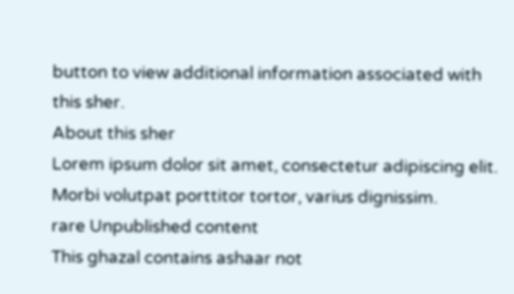button to view additional information associated with this sher.
About this sher
Lorem ipsum dolor sit amet, consectetur adipiscing elit. Morbi volutpat porttitor tortor, varius dignissim.
rare Unpublished content
This ghazal contains ashaar not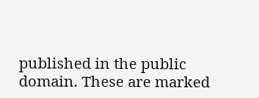published in the public domain. These are marked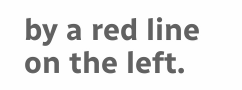by a red line on the left.